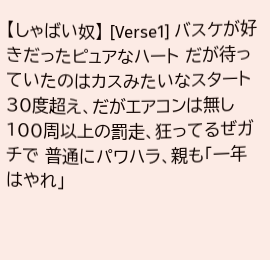【しゃばい奴】 [Verse1] バスケが好きだったピュアなハート だが待っていたのはカスみたいなスタート 30度超え、だがエアコンは無し 100周以上の罰走、狂ってるぜガチで 普通にパワハラ、親も「一年はやれ」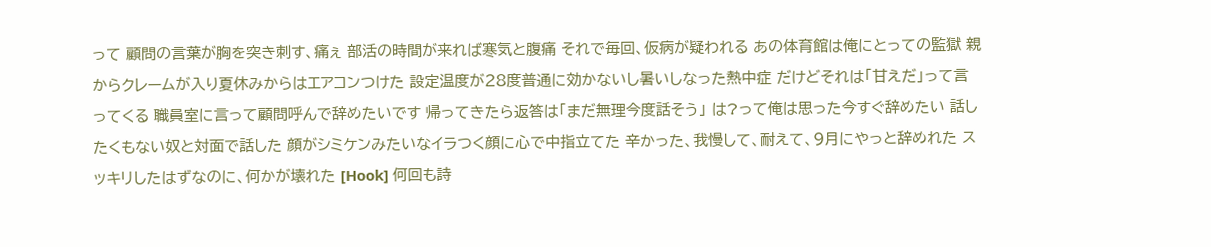って 顧問の言葉が胸を突き刺す、痛ぇ 部活の時間が来れば寒気と腹痛 それで毎回、仮病が疑われる あの体育館は俺にとっての監獄 親からクレームが入り夏休みからはエアコンつけた 設定温度が28度普通に効かないし暑いしなった熱中症 だけどそれは「甘えだ」って言ってくる 職員室に言って顧問呼んで辞めたいです 帰ってきたら返答は「まだ無理今度話そう」 は?って俺は思った今すぐ辞めたい 話したくもない奴と対面で話した 顔がシミケンみたいなイラつく顔に心で中指立てた 辛かった、我慢して、耐えて、9月にやっと辞めれた スッキリしたはずなのに、何かが壊れた [Hook] 何回も詩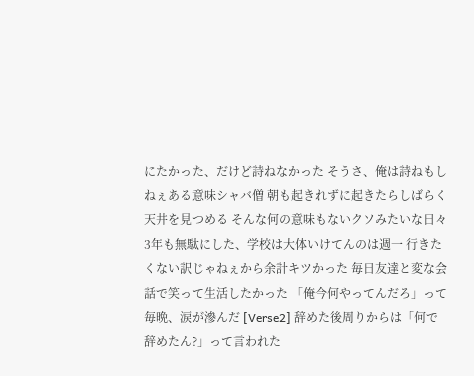にたかった、だけど詩ねなかった そうさ、俺は詩ねもしねぇある意味シャバ僧 朝も起きれずに起きたらしばらく天井を見つめる そんな何の意味もないクソみたいな日々 3年も無駄にした、学校は大体いけてんのは週一 行きたくない訳じゃねぇから余計キツかった 毎日友達と変な会話で笑って生活したかった 「俺今何やってんだろ」って毎晩、涙が滲んだ [Verse2] 辞めた後周りからは「何で辞めたん?」って言われた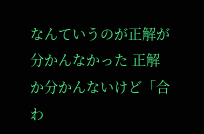なんていうのが正解が分かんなかった 正解か分かんないけど「合わ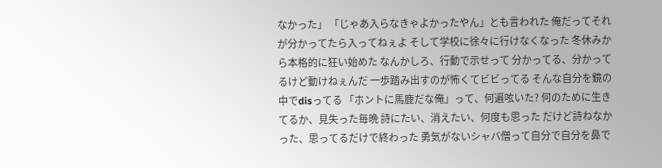なかった」 「じゃあ入らなきゃよかったやん」とも言われた 俺だってそれが分かってたら入ってねぇよ そして学校に徐々に行けなくなった 冬休みから本格的に狂い始めた なんかしろ、行動で示せって 分かってる、分かってるけど動けねぇんだ 一歩踏み出すのが怖くてビビってる そんな自分を鏡の中でdisってる 「ホントに馬鹿だな俺」って、何遍呟いた? 何のために生きてるか、見失った毎晩 詩にたい、消えたい、何度も思った だけど詩ねなかった、思ってるだけで終わった 勇気がないシャバ僧って自分で自分を鼻で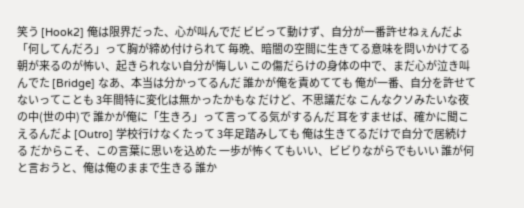笑う [Hook2] 俺は限界だった、心が叫んでだ ビビって動けず、自分が一番許せねぇんだよ 「何してんだろ」って胸が締め付けられて 毎晩、暗闇の空間に生きてる意味を問いかけてる 朝が来るのが怖い、起きられない自分が悔しい この傷だらけの身体の中で、まだ心が泣き叫んでた [Bridge] なあ、本当は分かってるんだ 誰かが俺を責めてても 俺が一番、自分を許せてないってことも 3年間特に変化は無かったかもな だけど、不思議だな こんなクソみたいな夜の中(世の中)で 誰かが俺に「生きろ」って言ってる気がするんだ 耳をすませば、確かに聞こえるんだよ [Outro] 学校行けなくたって 3年足踏みしても 俺は生きてるだけで自分で居続ける だからこそ、この言葉に思いを込めた 一歩が怖くてもいい、ビビりながらでもいい 誰が何と言おうと、俺は俺のままで生きる 誰か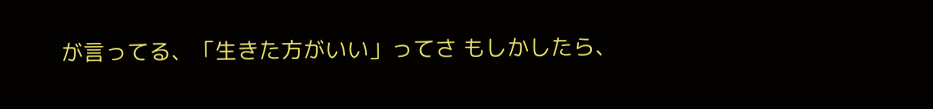が言ってる、「生きた方がいい」ってさ もしかしたら、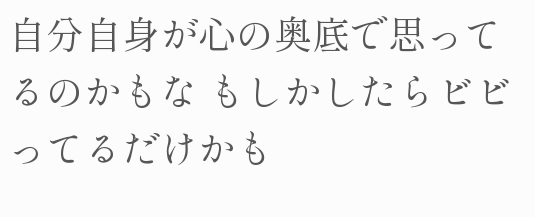自分自身が心の奥底で思ってるのかもな もしかしたらビビってるだけかも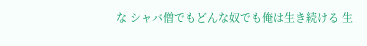な シャバ僧でもどんな奴でも俺は生き続ける 生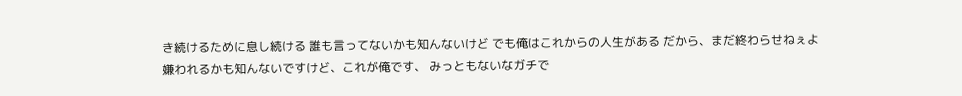き続けるために息し続ける 誰も言ってないかも知んないけど でも俺はこれからの人生がある だから、まだ終わらせねぇよ
嫌われるかも知んないですけど、これが俺です、 みっともないなガチで